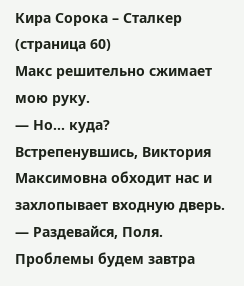Кира Сорока – Сталкер (страница 60)
Макс решительно сжимает мою руку.
— Но... куда?
Встрепенувшись, Виктория Максимовна обходит нас и захлопывает входную дверь.
— Раздевайся, Поля. Проблемы будем завтра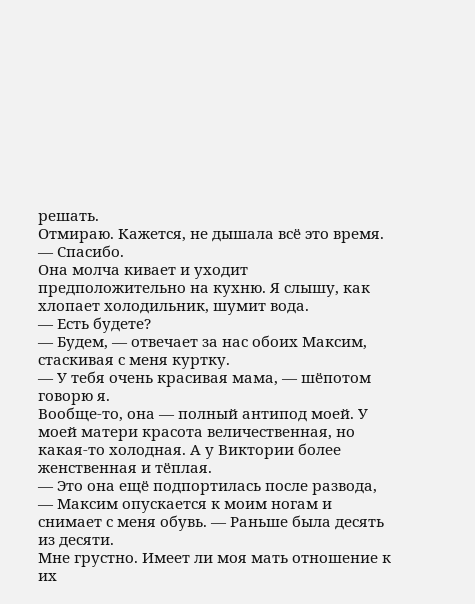решать.
Отмираю. Кажется, не дышала всё это время.
— Спасибо.
Она молча кивает и уходит предположительно на кухню. Я слышу, как хлопает холодильник, шумит вода.
— Есть будете?
— Будем, — отвечает за нас обоих Максим, стаскивая с меня куртку.
— У тебя очень красивая мама, — шёпотом говорю я.
Вообще-то, она — полный антипод моей. У моей матери красота величественная, но какая-то холодная. А у Виктории более женственная и тёплая.
— Это она ещё подпортилась после развода, — Максим опускается к моим ногам и снимает с меня обувь. — Раньше была десять из десяти.
Мне грустно. Имеет ли моя мать отношение к их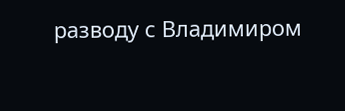разводу с Владимиром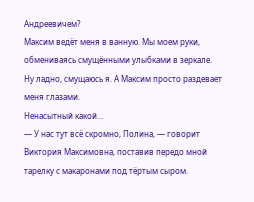Андреевичем?
Максим ведёт меня в ванную. Мы моем руки, обмениваясь смущёнными улыбками в зеркале.
Ну ладно, смущаюсь я. А Максим просто раздевает меня глазами.
Ненасытный какой...
— У нас тут всё скромно, Полина, — говорит Виктория Максимовна, поставив передо мной тарелку с макаронами под тёртым сыром.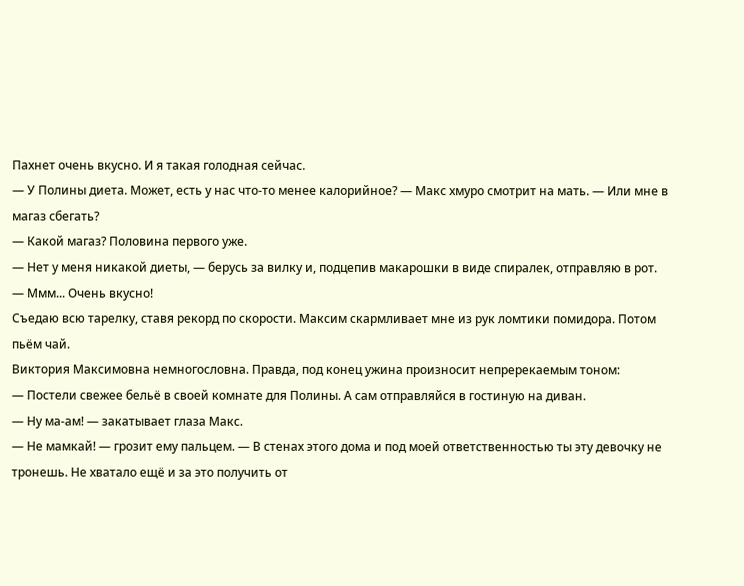Пахнет очень вкусно. И я такая голодная сейчас.
— У Полины диета. Может, есть у нас что-то менее калорийное? — Макс хмуро смотрит на мать. — Или мне в магаз сбегать?
— Какой магаз? Половина первого уже.
— Нет у меня никакой диеты, — берусь за вилку и, подцепив макарошки в виде спиралек, отправляю в рот. — Ммм... Очень вкусно!
Съедаю всю тарелку, ставя рекорд по скорости. Максим скармливает мне из рук ломтики помидора. Потом пьём чай.
Виктория Максимовна немногословна. Правда, под конец ужина произносит непререкаемым тоном:
— Постели свежее бельё в своей комнате для Полины. А сам отправляйся в гостиную на диван.
— Ну ма-ам! — закатывает глаза Макс.
— Не мамкай! — грозит ему пальцем. — В стенах этого дома и под моей ответственностью ты эту девочку не тронешь. Не хватало ещё и за это получить от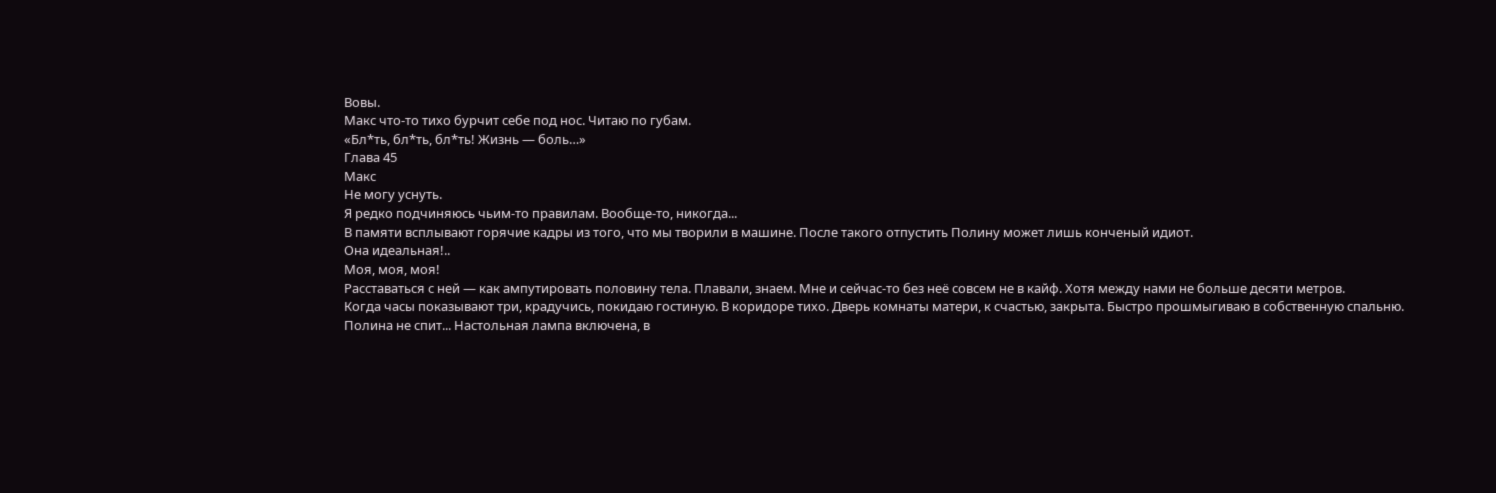Вовы.
Макс что-то тихо бурчит себе под нос. Читаю по губам.
«Бл*ть, бл*ть, бл*ть! Жизнь — боль…»
Глава 45
Макс
Не могу уснуть.
Я редко подчиняюсь чьим-то правилам. Вообще-то, никогда...
В памяти всплывают горячие кадры из того, что мы творили в машине. После такого отпустить Полину может лишь конченый идиот.
Она идеальная!..
Моя, моя, моя!
Расставаться с ней — как ампутировать половину тела. Плавали, знаем. Мне и сейчас-то без неё совсем не в кайф. Хотя между нами не больше десяти метров.
Когда часы показывают три, крадучись, покидаю гостиную. В коридоре тихо. Дверь комнаты матери, к счастью, закрыта. Быстро прошмыгиваю в собственную спальню.
Полина не спит... Настольная лампа включена, в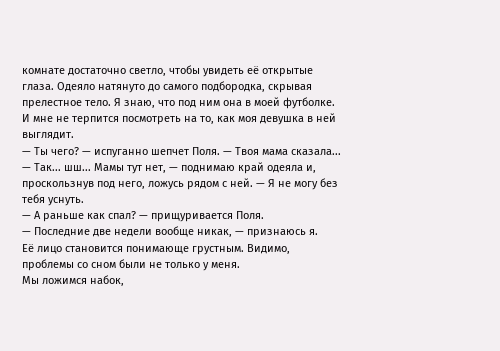комнате достаточно светло, чтобы увидеть её открытые глаза. Одеяло натянуто до самого подбородка, скрывая прелестное тело. Я знаю, что под ним она в моей футболке. И мне не терпится посмотреть на то, как моя девушка в ней выглядит.
— Ты чего? — испуганно шепчет Поля. — Твоя мама сказала...
— Так... шш... Мамы тут нет, — поднимаю край одеяла и, проскользнув под него, ложусь рядом с ней. — Я не могу без тебя уснуть.
— А раньше как спал? — прищуривается Поля.
— Последние две недели вообще никак, — признаюсь я.
Её лицо становится понимающе грустным. Видимо, проблемы со сном были не только у меня.
Мы ложимся набок,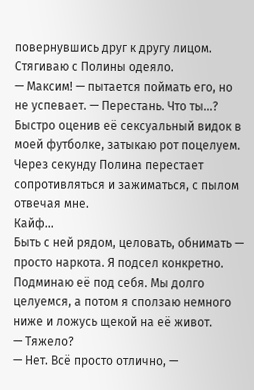повернувшись друг к другу лицом. Стягиваю с Полины одеяло.
— Максим! — пытается поймать его, но не успевает. — Перестань. Что ты...?
Быстро оценив её сексуальный видок в моей футболке, затыкаю рот поцелуем. Через секунду Полина перестает сопротивляться и зажиматься, с пылом отвечая мне.
Кайф...
Быть с ней рядом, целовать, обнимать — просто наркота. Я подсел конкретно.
Подминаю её под себя. Мы долго целуемся, а потом я сползаю немного ниже и ложусь щекой на её живот.
— Тяжело?
— Нет. Всё просто отлично, —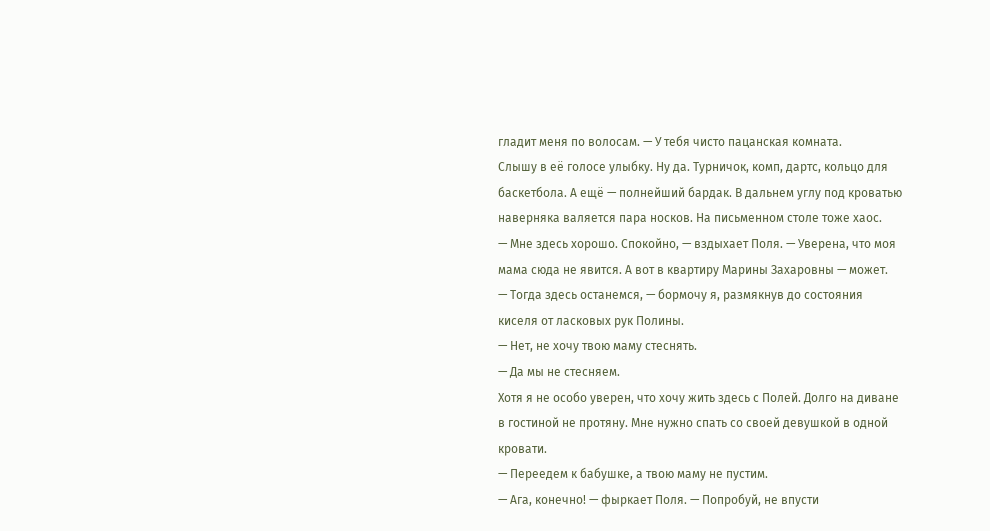гладит меня по волосам. — У тебя чисто пацанская комната.
Слышу в её голосе улыбку. Ну да. Турничок, комп, дартс, кольцо для баскетбола. А ещё — полнейший бардак. В дальнем углу под кроватью наверняка валяется пара носков. На письменном столе тоже хаос.
— Мне здесь хорошо. Спокойно, — вздыхает Поля. — Уверена, что моя мама сюда не явится. А вот в квартиру Марины Захаровны — может.
— Тогда здесь останемся, — бормочу я, размякнув до состояния киселя от ласковых рук Полины.
— Нет, не хочу твою маму стеснять.
— Да мы не стесняем.
Хотя я не особо уверен, что хочу жить здесь с Полей. Долго на диване в гостиной не протяну. Мне нужно спать со своей девушкой в одной кровати.
— Переедем к бабушке, а твою маму не пустим.
— Ага, конечно! — фыркает Поля. — Попробуй, не впусти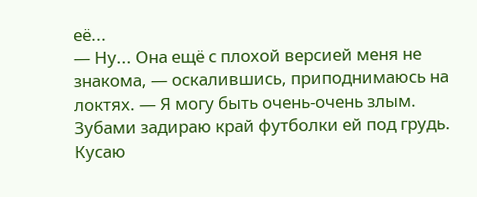её...
— Ну... Она ещё с плохой версией меня не знакома, — оскалившись, приподнимаюсь на локтях. — Я могу быть очень-очень злым.
Зубами задираю край футболки ей под грудь. Кусаю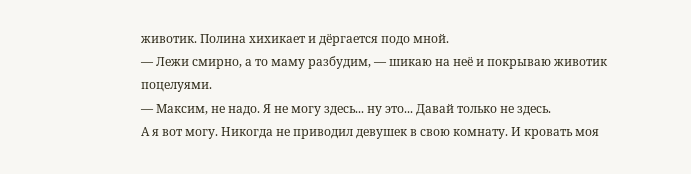животик. Полина хихикает и дёргается подо мной.
— Лежи смирно, а то маму разбудим, — шикаю на неё и покрываю животик поцелуями.
— Максим, не надо. Я не могу здесь... ну это... Давай только не здесь.
А я вот могу. Никогда не приводил девушек в свою комнату. И кровать моя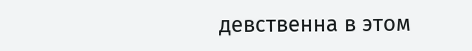девственна в этом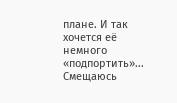плане. И так хочется её немного «подпортить»...
Смещаюсь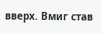вверх. Вмиг став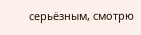серьёзным, смотрю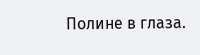Полине в глаза.